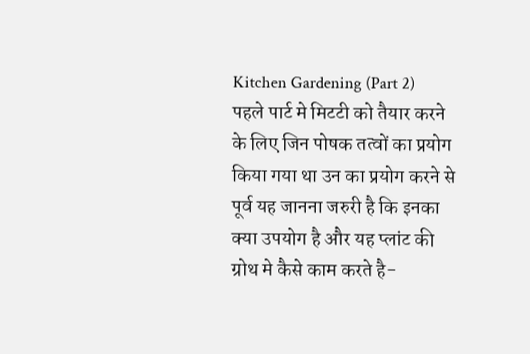Kitchen Gardening (Part 2)
पहले पार्ट मे मिटटी को तैयार करने के लिए जिन पोषक तत्वों का प्रयोग किया गया था उन का प्रयोग करने से पूर्व यह जानना जरुरी है कि इनका क्या उपयोग है और यह प्लांट की ग्रोथ मे कैसे काम करते है-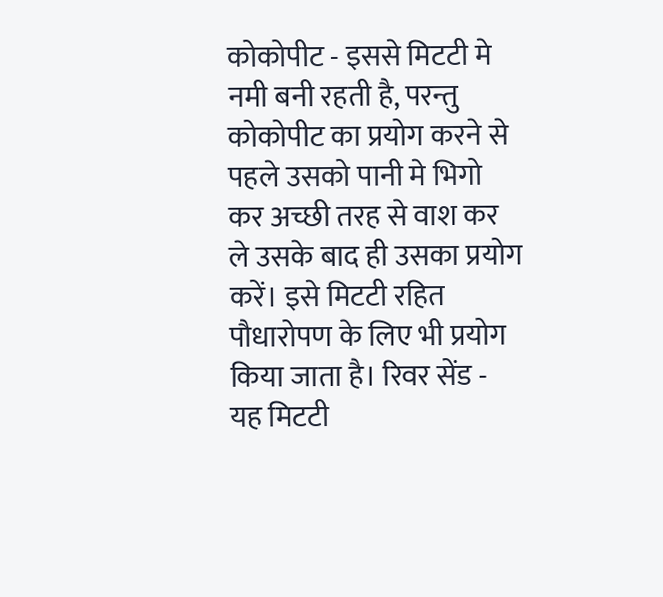कोकोपीट - इससे मिटटी मे नमी बनी रहती है, परन्तु कोकोपीट का प्रयोग करने से पहले उसको पानी मे भिगो कर अच्छी तरह से वाश कर ले उसके बाद ही उसका प्रयोग करें। इसे मिटटी रहित पौधारोपण के लिए भी प्रयोग किया जाता है। रिवर सेंड - यह मिटटी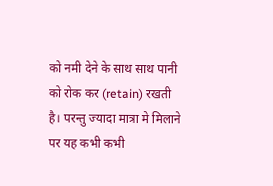को नमी देने के साथ साथ पानी को रोक कर (retain) रखती है। परन्तु ज्यादा मात्रा मे मिलाने पर यह कभी कभी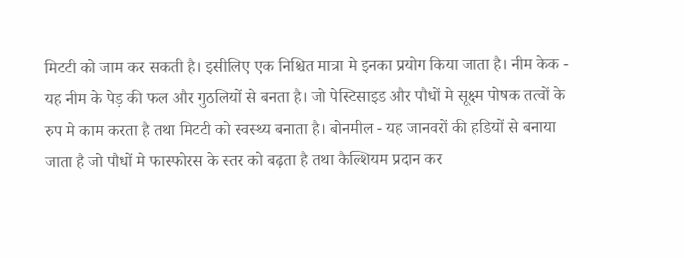मिटटी को जाम कर सकती है। इसीलिए एक निश्चित मात्रा मे इनका प्रयोग किया जाता है। नीम केक - यह नीम के पेड़ की फल और गुठलियों से बनता है। जो पेस्टिसाइड और पौधों मे सूक्ष्म पोषक तत्वों के रुप मे काम करता है तथा मिटटी को स्वस्थ्य बनाता है। बोनमील - यह जानवरों की हडियों से बनाया जाता है जो पौधों मे फास्फोरस के स्तर को बढ़ता है तथा कैल्शियम प्रदान कर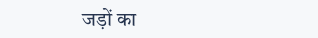जड़ों का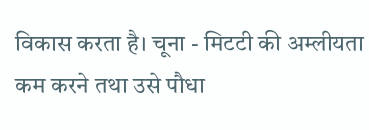विकास करता है। चूना - मिटटी की अम्लीयता कम करने तथा उसे पौधा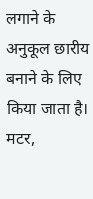लगाने के अनुकूल छारीय बनाने के लिए किया जाता है। मटर,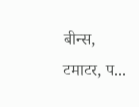बीन्स, टमाटर, प...